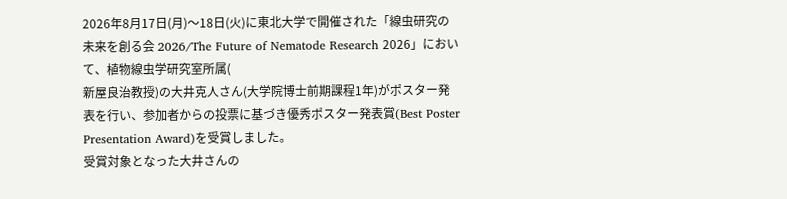2026年8月17日(月)〜18日(火)に東北大学で開催された「線虫研究の未来を創る会 2026/The Future of Nematode Research 2026」において、植物線虫学研究室所属(
新屋良治教授)の大井克人さん(大学院博士前期課程1年)がポスター発表を行い、参加者からの投票に基づき優秀ポスター発表賞(Best Poster Presentation Award)を受賞しました。
受賞対象となった大井さんの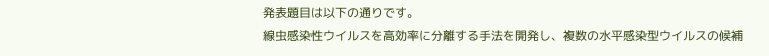発表題目は以下の通りです。
線虫感染性ウイルスを高効率に分離する手法を開発し、複数の水平感染型ウイルスの候補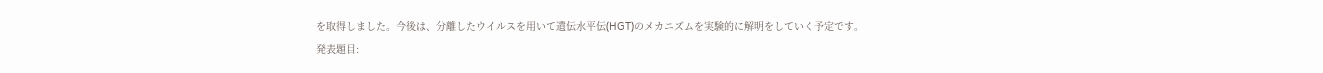を取得しました。今後は、分離したウイルスを用いて遺伝水平伝(HGT)のメカニズムを実験的に解明をしていく予定です。
発表題目: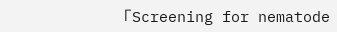「Screening for nematode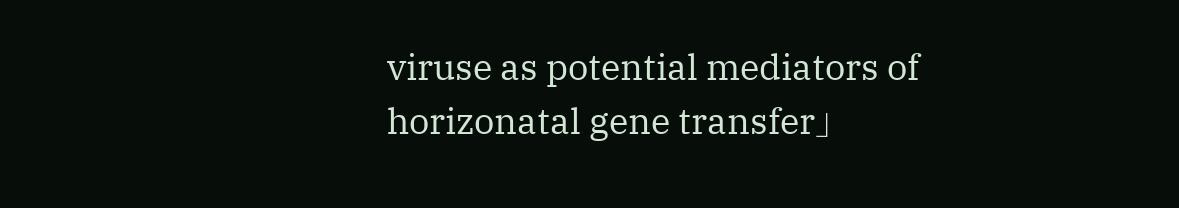viruse as potential mediators of horizonatal gene transfer」